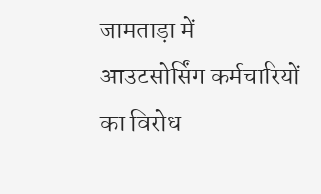जामताड़ा में आउटसोर्सिंग कर्मचारियों का विरोध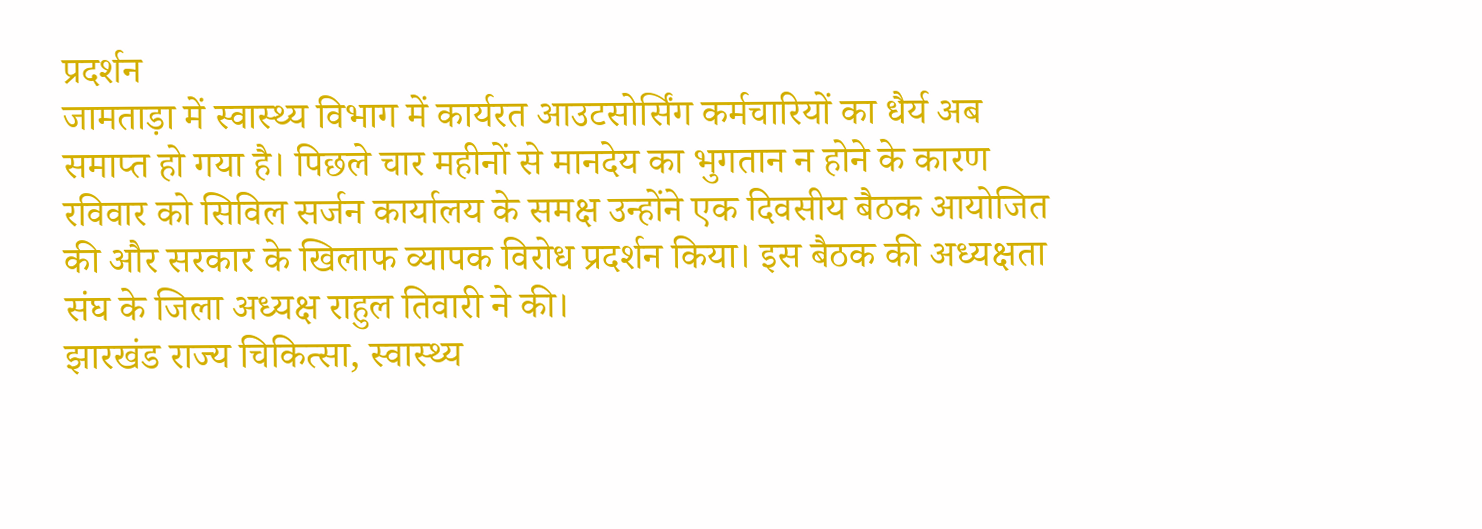प्रदर्शन
जामताड़ा में स्वास्थ्य विभाग में कार्यरत आउटसोर्सिंग कर्मचारियों का धैर्य अब समाप्त हो गया है। पिछले चार महीनों से मानदेय का भुगतान न होने के कारण रविवार को सिविल सर्जन कार्यालय के समक्ष उन्होंने एक दिवसीय बैठक आयोजित की और सरकार के खिलाफ व्यापक विरोध प्रदर्शन किया। इस बैठक की अध्यक्षता संघ के जिला अध्यक्ष राहुल तिवारी ने की।
झारखंड राज्य चिकित्सा, स्वास्थ्य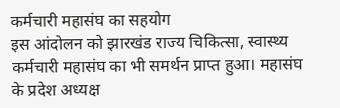कर्मचारी महासंघ का सहयोग
इस आंदोलन को झारखंड राज्य चिकित्सा, स्वास्थ्य कर्मचारी महासंघ का भी समर्थन प्राप्त हुआ। महासंघ के प्रदेश अध्यक्ष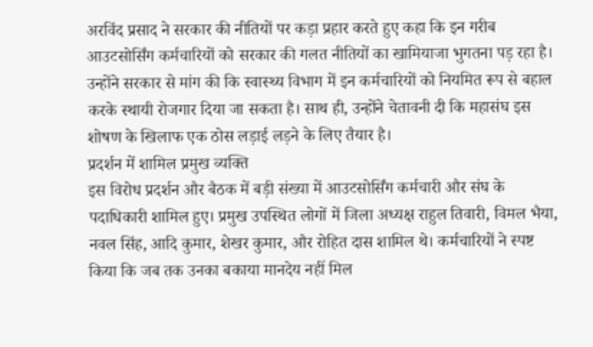अरविंद प्रसाद ने सरकार की नीतियों पर कड़ा प्रहार करते हुए कहा कि इन गरीब आउटसोर्सिंग कर्मचारियों को सरकार की गलत नीतियों का खामियाजा भुगतना पड़ रहा है। उन्होंने सरकार से मांग की कि स्वास्थ्य विभाग में इन कर्मचारियों को नियमित रूप से बहाल करके स्थायी रोजगार दिया जा सकता है। साथ ही, उन्होंने चेतावनी दी कि महासंघ इस शोषण के खिलाफ एक ठोस लड़ाई लड़ने के लिए तैयार है।
प्रदर्शन में शामिल प्रमुख व्यक्ति
इस विरोध प्रदर्शन और बैठक में बड़ी संख्या में आउटसोर्सिंग कर्मचारी और संघ के पदाधिकारी शामिल हुए। प्रमुख उपस्थित लोगों में जिला अध्यक्ष राहुल तिवारी, विमल भैया, नवल सिंह, आदि कुमार, शेखर कुमार, और रोहित दास शामिल थे। कर्मचारियों ने स्पष्ट किया कि जब तक उनका बकाया मानदेय नहीं मिल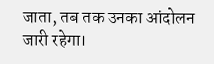जाता, तब तक उनका आंदोलन जारी रहेगा।